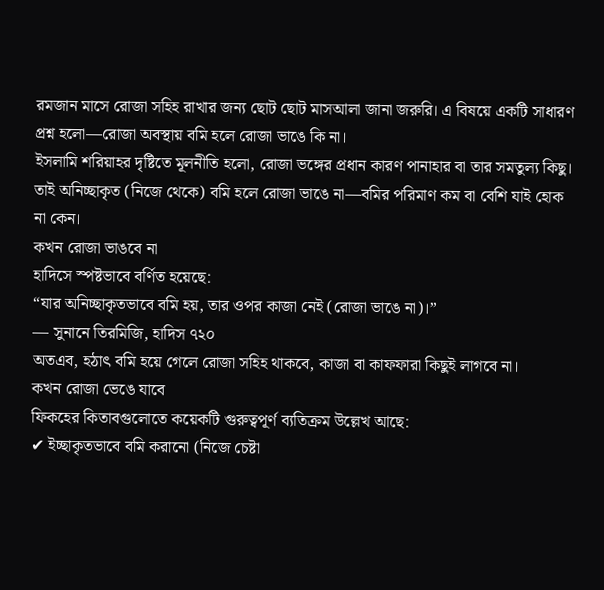রমজান মাসে রোজা সহিহ রাখার জন্য ছোট ছোট মাসআলা জানা জরুরি। এ বিষয়ে একটি সাধারণ প্রশ্ন হলো—রোজা অবস্থায় বমি হলে রোজা ভাঙে কি না।
ইসলামি শরিয়াহর দৃষ্টিতে মূলনীতি হলো, রোজা ভঙ্গের প্রধান কারণ পানাহার বা তার সমতুল্য কিছু। তাই অনিচ্ছাকৃত (নিজে থেকে) বমি হলে রোজা ভাঙে না—বমির পরিমাণ কম বা বেশি যাই হোক না কেন।
কখন রোজা ভাঙবে না
হাদিসে স্পষ্টভাবে বর্ণিত হয়েছে:
“যার অনিচ্ছাকৃতভাবে বমি হয়, তার ওপর কাজা নেই (রোজা ভাঙে না)।”
— সুনানে তিরমিজি, হাদিস ৭২০
অতএব, হঠাৎ বমি হয়ে গেলে রোজা সহিহ থাকবে, কাজা বা কাফফারা কিছুই লাগবে না।
কখন রোজা ভেঙে যাবে
ফিকহের কিতাবগুলোতে কয়েকটি গুরুত্বপূর্ণ ব্যতিক্রম উল্লেখ আছে:
✔ ইচ্ছাকৃতভাবে বমি করানো (নিজে চেষ্টা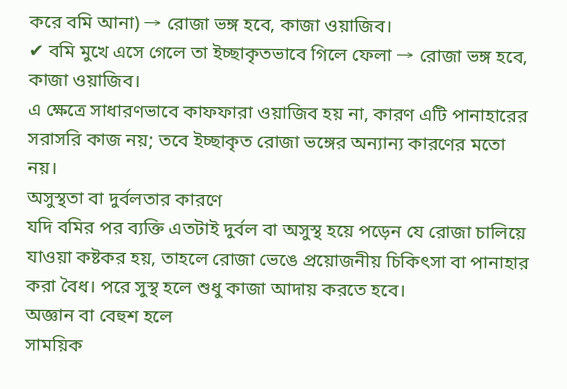করে বমি আনা) → রোজা ভঙ্গ হবে, কাজা ওয়াজিব।
✔ বমি মুখে এসে গেলে তা ইচ্ছাকৃতভাবে গিলে ফেলা → রোজা ভঙ্গ হবে, কাজা ওয়াজিব।
এ ক্ষেত্রে সাধারণভাবে কাফফারা ওয়াজিব হয় না, কারণ এটি পানাহারের সরাসরি কাজ নয়; তবে ইচ্ছাকৃত রোজা ভঙ্গের অন্যান্য কারণের মতো নয়।
অসুস্থতা বা দুর্বলতার কারণে
যদি বমির পর ব্যক্তি এতটাই দুর্বল বা অসুস্থ হয়ে পড়েন যে রোজা চালিয়ে যাওয়া কষ্টকর হয়, তাহলে রোজা ভেঙে প্রয়োজনীয় চিকিৎসা বা পানাহার করা বৈধ। পরে সুস্থ হলে শুধু কাজা আদায় করতে হবে।
অজ্ঞান বা বেহুশ হলে
সাময়িক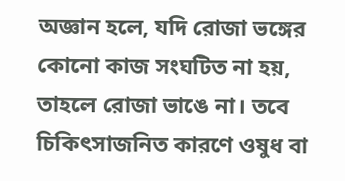অজ্ঞান হলে, যদি রোজা ভঙ্গের কোনো কাজ সংঘটিত না হয়, তাহলে রোজা ভাঙে না। তবে চিকিৎসাজনিত কারণে ওষুধ বা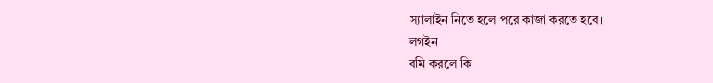স্যালাইন নিতে হলে পরে কাজা করতে হবে।
লগইন
বমি করলে কি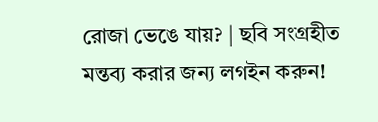রোজা ভেঙে যায়? | ছবি সংগ্রহীত
মন্তব্য করার জন্য লগইন করুন!